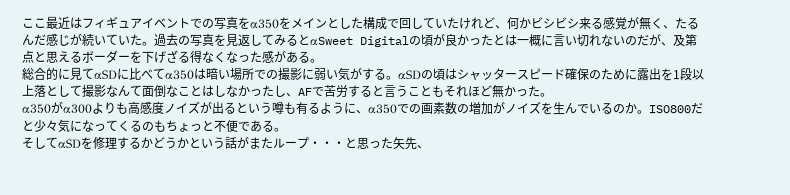ここ最近はフィギュアイベントでの写真をα350をメインとした構成で回していたけれど、何かビシビシ来る感覚が無く、たるんだ感じが続いていた。過去の写真を見返してみるとαSweet Digitalの頃が良かったとは一概に言い切れないのだが、及第点と思えるボーダーを下げざる得なくなった感がある。
総合的に見てαSDに比べてα350は暗い場所での撮影に弱い気がする。αSDの頃はシャッタースピード確保のために露出を1段以上落として撮影なんて面倒なことはしなかったし、AFで苦労すると言うこともそれほど無かった。
α350がα300よりも高感度ノイズが出るという噂も有るように、α350での画素数の増加がノイズを生んでいるのか。ISO800だと少々気になってくるのもちょっと不便である。
そしてαSDを修理するかどうかという話がまたループ・・・と思った矢先、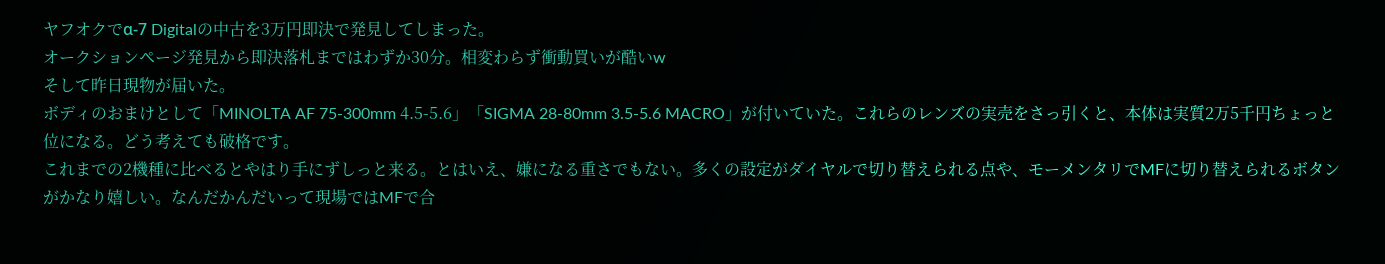ヤフオクでα-7 Digitalの中古を3万円即決で発見してしまった。
オークションページ発見から即決落札まではわずか30分。相変わらず衝動買いが酷いw
そして昨日現物が届いた。
ボディのおまけとして「MINOLTA AF 75-300mm 4.5-5.6」「SIGMA 28-80mm 3.5-5.6 MACRO」が付いていた。これらのレンズの実売をさっ引くと、本体は実質2万5千円ちょっと位になる。どう考えても破格です。
これまでの2機種に比べるとやはり手にずしっと来る。とはいえ、嫌になる重さでもない。多くの設定がダイヤルで切り替えられる点や、モーメンタリでMFに切り替えられるボタンがかなり嬉しい。なんだかんだいって現場ではMFで合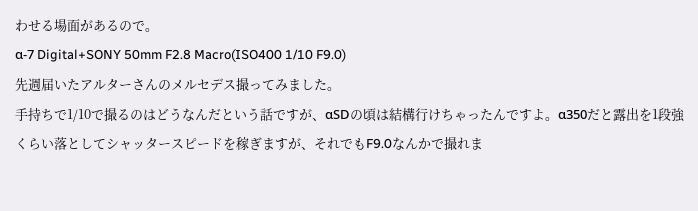わせる場面があるので。
α-7 Digital+SONY 50mm F2.8 Macro(ISO400 1/10 F9.0)
先週届いたアルターさんのメルセデス撮ってみました。
手持ちで1/10で撮るのはどうなんだという話ですが、αSDの頃は結構行けちゃったんですよ。α350だと露出を1段強くらい落としてシャッタースピードを稼ぎますが、それでもF9.0なんかで撮れま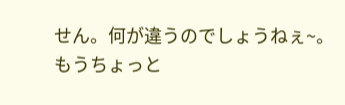せん。何が違うのでしょうねぇ~。
もうちょっと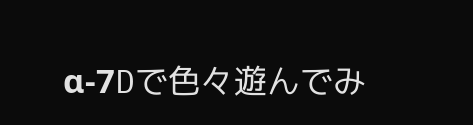α-7Dで色々遊んでみ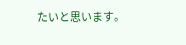たいと思います。